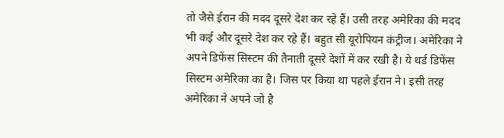तो जैसे ईरान की मदद दूसरे देश कर रहे हैं। उसी तरह अमेरिका की मदद भी कई और दूसरे देश कर रहे हैं। बहुत सी यूरोपियन कंट्रीज। अमेरिका ने अपने डिफेंस सिस्टम की तैनाती दूसरे देशों में कर रखी है। ये थर्ड डिफेंस सिस्टम अमेरिका का है। जिस पर किया था पहले ईरान ने। इसी तरह अमेरिका ने अपने जो है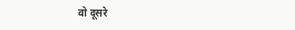वो दूसरे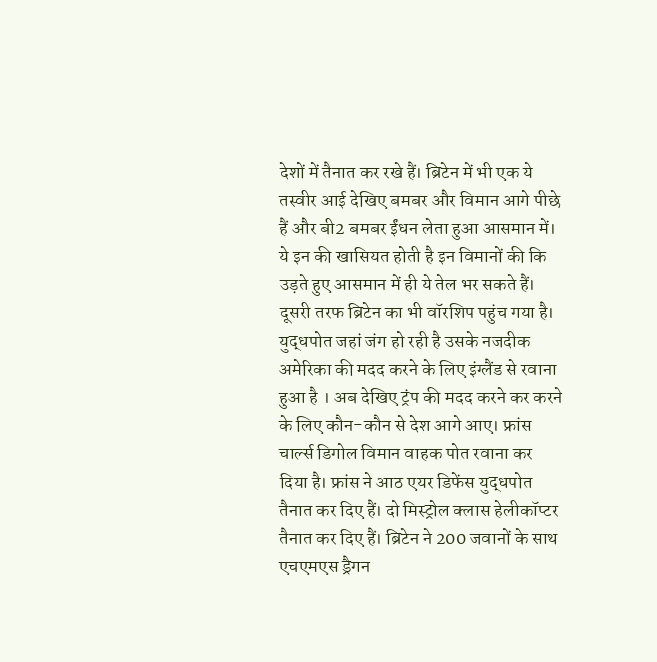देशों में तैनात कर रखे हैं। ब्रिटेन में भी एक ये तस्वीर आई देखिए बमबर और विमान आगे पीछे हैं और बी2 बमबर ईंधन लेता हुआ आसमान में। ये इन की खासियत होती है इन विमानों की कि उड़ते हुए आसमान में ही ये तेल भर सकते हैं। दूसरी तरफ ब्रिटेन का भी वॉरशिप पहुंच गया है।
युद्धपोत जहां जंग हो रही है उसके नजदीक अमेरिका की मदद करने के लिए इंग्लैंड से रवाना हुआ है । अब देखिए ट्रंप की मदद करने कर करने के लिए कौन-कौन से देश आगे आए। फ्रांस चार्ल्स डिगोल विमान वाहक पोत रवाना कर दिया है। फ्रांस ने आठ एयर डिफेंस युद्धपोत तैनात कर दिए हैं। दो मिस्ट्रोल क्लास हेलीकॉप्टर तैनात कर दिए हैं। ब्रिटेन ने 200 जवानों के साथ एचएमएस ड्रैगन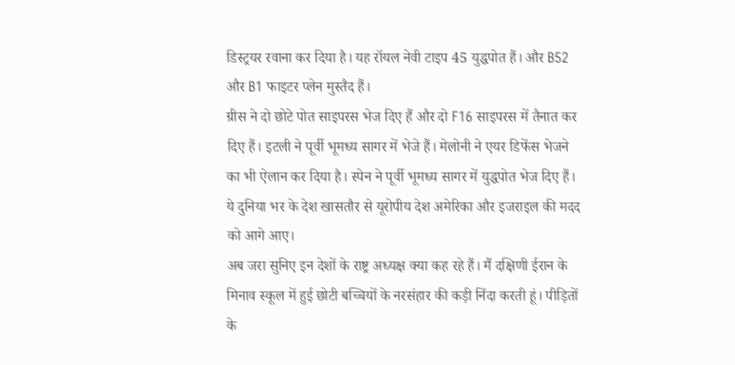डिस्ट्रयर रवाना कर दिया है। यह रॉयल नेवी टाइप 45 युद्धपोत हैं। और B52 और B1 फाइटर प्लेन मुस्तैद हैं।
ग्रीस ने दो छोटे पोत साइपरस भेज दिए हैं और दो F16 साइपरस में तैनात कर दिए हैं। इटली ने पूर्वी भूमध्य सागर में भेजे हैं। मेलोनी ने एयर डिफेंस भेजने का भी ऐलान कर दिया है। स्पेन ने पूर्वी भूमध्य सागर में युद्धपोत भेज दिए हैं। ये दुनिया भर के देश खासतौर से यूरोपीय देश अमेरिका और इजराइल की मदद को आगे आए।
अब जरा सुनिए इन देशों के राष्ट्र अध्यक्ष क्या कह रहे हैं। मैं दक्षिणी ईरान के मिनाव स्कूल में हुई छोटी बच्चियों के नरसंहार की कड़ी निंदा करती हूं। पीड़ितों के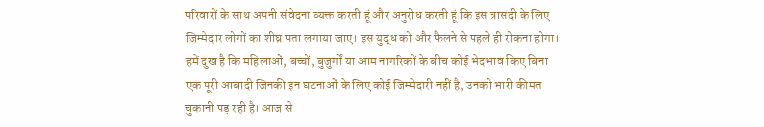परिवारों के साथ अपनी संवेदना व्यक्त करती हूं और अनुरोध करती हूं कि इस त्रासदी के लिए जिम्मेदार लोगों का शीघ्र पता लगाया जाए। इस युद्ध को और फैलने से पहले ही रोकना होगा। हमें दुख है कि महिलाओं, बच्चों, बुजुर्गों या आम नागरिकों के बीच कोई भेदभाव किए बिना एक पूरी आबादी जिनकी इन घटनाओं के लिए कोई जिम्मेदारी नहीं है, उनको भारी कीमत चुकानी पड़ रही है। आज से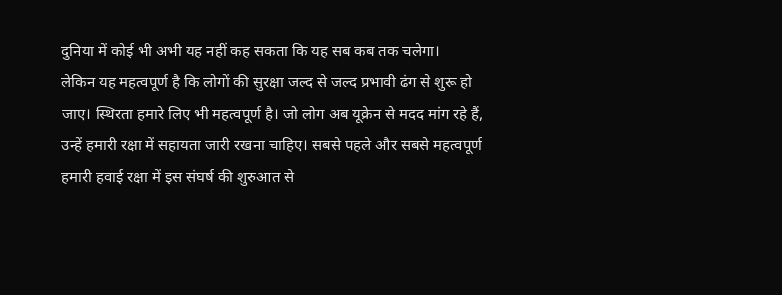दुनिया में कोई भी अभी यह नहीं कह सकता कि यह सब कब तक चलेगा।
लेकिन यह महत्वपूर्ण है कि लोगों की सुरक्षा जल्द से जल्द प्रभावी ढंग से शुरू हो जाए। स्थिरता हमारे लिए भी महत्वपूर्ण है। जो लोग अब यूक्रेन से मदद मांग रहे हैं, उन्हें हमारी रक्षा में सहायता जारी रखना चाहिए। सबसे पहले और सबसे महत्वपूर्ण हमारी हवाई रक्षा में इस संघर्ष की शुरुआत से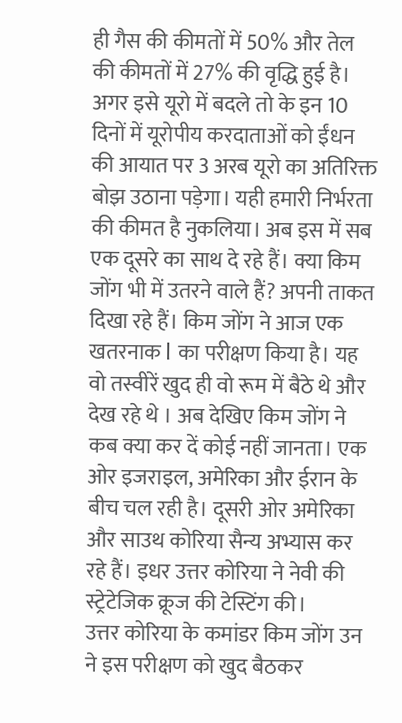ही गैस की कीमतों में 50% और तेल की कीमतों में 27% की वृद्धि हुई है।
अगर इसे यूरो में बदले तो के इन 10 दिनों में यूरोपीय करदाताओं को ईंधन की आयात पर 3 अरब यूरो का अतिरिक्त बोझ उठाना पड़ेगा। यही हमारी निर्भरता की कीमत है नुकलिया। अब इस में सब एक दूसरे का साथ दे रहे हैं। क्या किम जोंग भी में उतरने वाले हैं? अपनी ताकत दिखा रहे हैं। किम जोंग ने आज एक खतरनाक l का परीक्षण किया है। यह वो तस्वीरें खुद ही वो रूम में बैठे थे और देख रहे थे । अब देखिए किम जोंग ने कब क्या कर दें कोई नहीं जानता। एक ओर इजराइल, अमेरिका और ईरान के बीच चल रही है। दूसरी ओर अमेरिका और साउथ कोरिया सैन्य अभ्यास कर रहे हैं। इधर उत्तर कोरिया ने नेवी की स्ट्रेटेजिक क्रूज की टेस्टिंग की।
उत्तर कोरिया के कमांडर किम जोंग उन ने इस परीक्षण को खुद बैठकर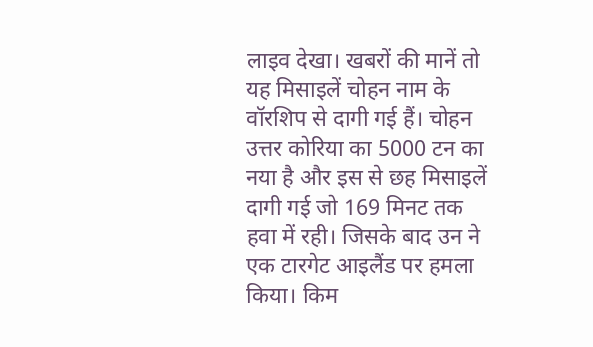लाइव देखा। खबरों की मानें तो यह मिसाइलें चोहन नाम के वॉरशिप से दागी गई हैं। चोहन उत्तर कोरिया का 5000 टन का नया है और इस से छह मिसाइलें दागी गई जो 169 मिनट तक हवा में रही। जिसके बाद उन ने एक टारगेट आइलैंड पर हमला किया। किम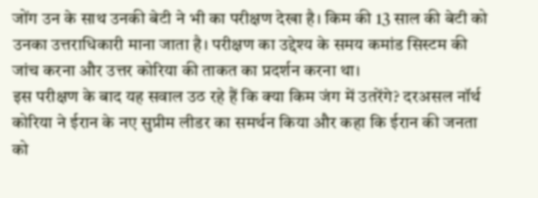जोंग उन के साथ उनकी बेटी ने भी का परीक्षण देखा है। किम की 13 साल की बेटी को उनका उत्तराधिकारी माना जाता है। परीक्षण का उद्देश्य के समय कमांड सिस्टम की जांच करना और उत्तर कोरिया की ताकत का प्रदर्शन करना था।
इस परीक्षण के बाद यह सवाल उठ रहे हैं कि क्या किम जंग में उतरेंगे? दरअसल नॉर्थ कोरिया ने ईरान के नए सुप्रीम लीडर का समर्थन किया और कहा कि ईरान की जनता को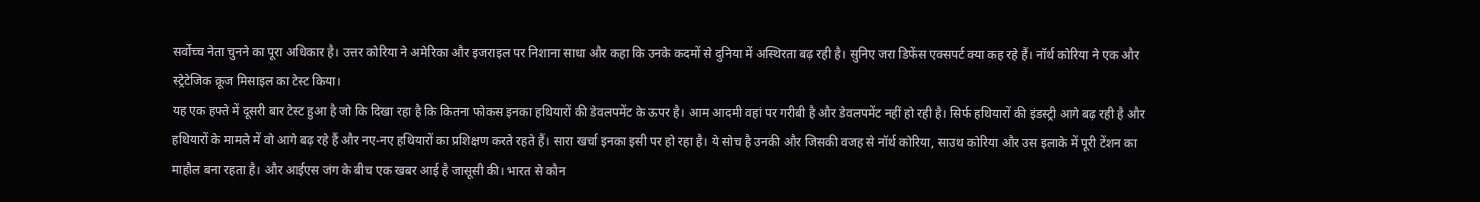सर्वोच्च नेता चुनने का पूरा अधिकार है। उत्तर कोरिया ने अमेरिका और इजराइल पर निशाना साधा और कहा कि उनके कदमों से दुनिया में अस्थिरता बढ़ रही है। सुनिए जरा डिफेंस एक्सपर्ट क्या कह रहे हैं। नॉर्थ कोरिया ने एक और स्ट्रेटेजिक क्रूज मिसाइल का टेस्ट किया।
यह एक हफ्ते में दूसरी बार टेस्ट हुआ है जो कि दिखा रहा है कि कितना फोकस इनका हथियारों की डेवलपमेंट के ऊपर है। आम आदमी वहां पर गरीबी है और डेवलपमेंट नहीं हो रही है। सिर्फ हथियारों की इंडस्ट्री आगे बढ़ रही है और हथियारों के मामले में वो आगे बढ़ रहे हैं और नए-नए हथियारों का प्रशिक्षण करते रहते हैं। सारा खर्चा इनका इसी पर हो रहा है। ये सोच है उनकी और जिसकी वजह से नॉर्थ कोरिया, साउथ कोरिया और उस इलाके में पूरी टेंशन का माहौल बना रहता है। और आईएस जंग के बीच एक खबर आई है जासूसी की। भारत से कौन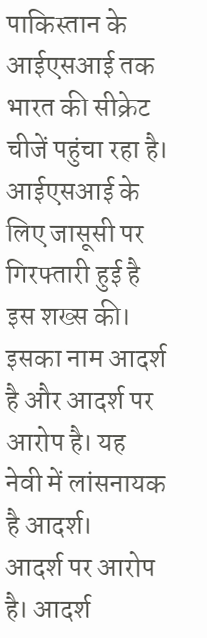पाकिस्तान के आईएसआई तक भारत की सीक्रेट चीजें पहुंचा रहा है। आईएसआई के लिए जासूसी पर गिरफ्तारी हुई है इस शख्स की। इसका नाम आदर्श है और आदर्श पर आरोप है। यह नेवी में लांसनायक है आदर्श।
आदर्श पर आरोप है। आदर्श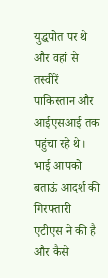युद्धपोत पर थे और वहां से तस्वीरें पाकिस्तान और आईएसआई तक पहुंचा रहे थे। भाई आपको बताऊं आदर्श की गिरफ्तारी एटीएस ने की है और कैसे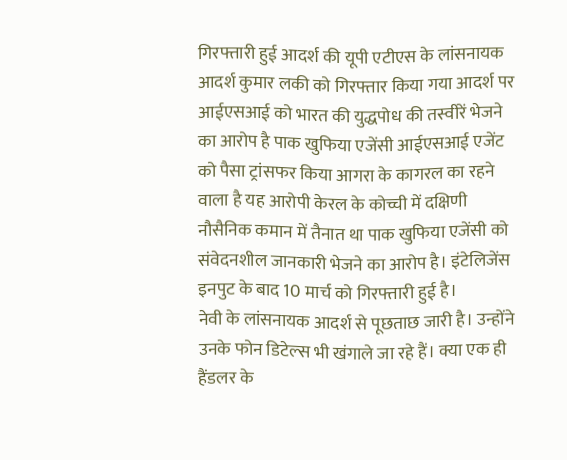गिरफ्तारी हुई आदर्श की यूपी एटीएस के लांसनायक आदर्श कुमार लकी को गिरफ्तार किया गया आदर्श पर आईएसआई को भारत की युद्धपोध की तस्वीरें भेजने का आरोप है पाक खुफिया एजेंसी आईएसआई एजेंट को पैसा ट्रांसफर किया आगरा के कागरल का रहने वाला है यह आरोपी केरल के कोच्ची में दक्षिणी नौसैनिक कमान में तैनात था पाक खुफिया एजेंसी को संवेदनशील जानकारी भेजने का आरोप है। इंटेलिजेंस इनपुट के बाद 10 मार्च को गिरफ्तारी हुई है।
नेवी के लांसनायक आदर्श से पूछताछ जारी है। उन्होंने उनके फोन डिटेल्स भी खंगाले जा रहे हैं। क्या एक ही हैंडलर के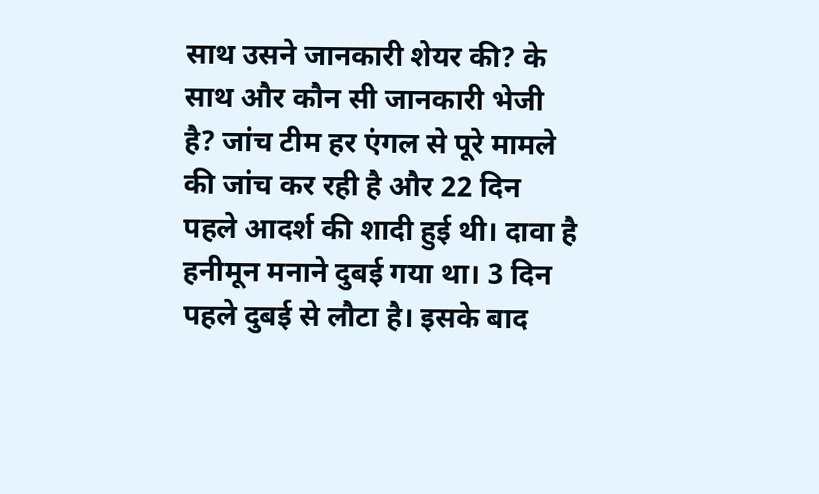साथ उसने जानकारी शेयर की? के साथ और कौन सी जानकारी भेजी है? जांच टीम हर एंगल से पूरे मामले की जांच कर रही है और 22 दिन पहले आदर्श की शादी हुई थी। दावा है हनीमून मनाने दुबई गया था। 3 दिन पहले दुबई से लौटा है। इसके बाद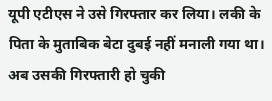यूपी एटीएस ने उसे गिरफ्तार कर लिया। लकी के पिता के मुताबिक बेटा दुबई नहीं मनाली गया था। अब उसकी गिरफ्तारी हो चुकी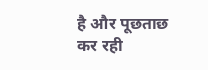है और पूछताछ कर रही